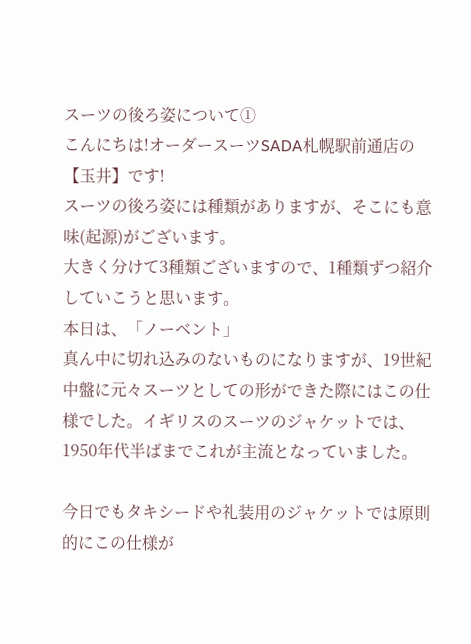スーツの後ろ姿について①
こんにちは!オーダースーツSADA札幌駅前通店の【玉井】です!
スーツの後ろ姿には種類がありますが、そこにも意味(起源)がございます。
大きく分けて3種類ございますので、1種類ずつ紹介していこうと思います。
本日は、「ノーベント」
真ん中に切れ込みのないものになりますが、19世紀中盤に元々スーツとしての形ができた際にはこの仕様でした。イギリスのスーツのジャケットでは、1950年代半ばまでこれが主流となっていました。

今日でもタキシードや礼装用のジャケットでは原則的にこの仕様が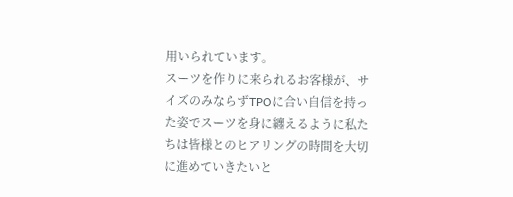用いられています。
スーツを作りに来られるお客様が、サイズのみならずTPOに合い自信を持った姿でスーツを身に纏えるように私たちは皆様とのヒアリングの時間を大切に進めていきたいと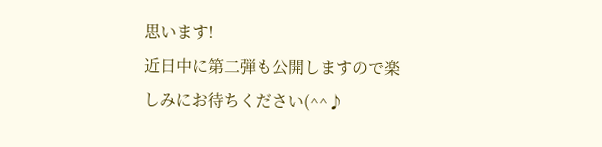思います!
近日中に第二弾も公開しますので楽しみにお待ちください(^^♪